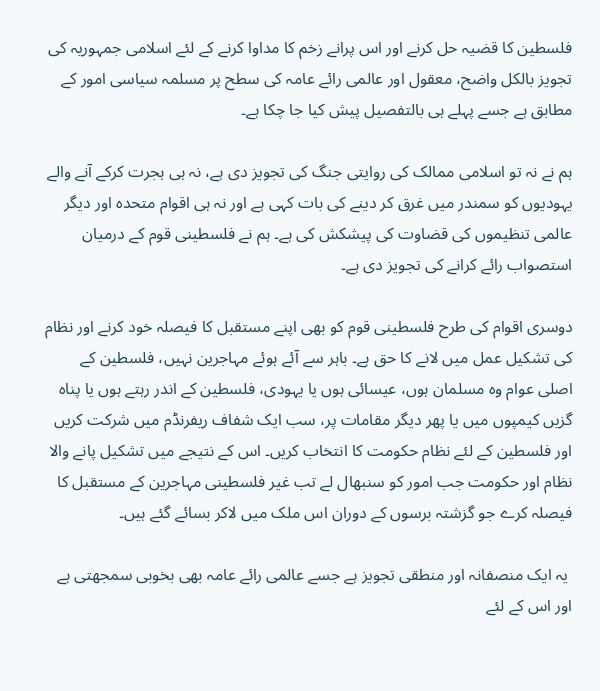فلسطین کا قضیہ حل کرنے اور اس پرانے زخم کا مداوا کرنے کے لئے اسلامی جمہوریہ کی تجویز بالکل واضح، معقول اور عالمی رائے عامہ کی سطح پر مسلمہ سیاسی امور کے مطابق ہے جسے پہلے ہی بالتفصیل پیش کیا جا چکا ہے۔

ہم نے نہ تو اسلامی ممالک کی روایتی جنگ کی تجویز دی ہے، نہ ہی ہجرت کرکے آنے والے یہودیوں کو سمندر میں غرق کر دینے کی بات کہی ہے اور نہ ہی اقوام متحدہ اور دیگر عالمی تنظیموں کی قضاوت کی پیشکش کی ہے۔ ہم نے فلسطینی قوم کے درمیان استصواب رائے کرانے کی تجویز دی ہے۔

دوسری اقوام کی طرح فلسطینی قوم کو بھی اپنے مستقبل کا فیصلہ خود کرنے اور نظام کی تشکیل عمل میں لانے کا حق ہے۔ باہر سے آئے ہوئے مہاجرین نہیں، فلسطین کے اصلی عوام وہ مسلمان ہوں، عیسائی ہوں یا یہودی، فلسطین کے اندر رہتے ہوں یا پناہ گزیں کیمپوں میں یا پھر دیگر مقامات پر، سب ایک شفاف ریفرنڈم میں شرکت کریں اور فلسطین کے لئے نظام حکومت کا انتخاب کریں۔ اس کے نتیجے میں تشکیل پانے والا نظام اور حکومت جب امور کو سنبھال لے تب غیر فلسطینی مہاجرین کے مستقبل کا فیصلہ کرے جو گزشتہ برسوں کے دوران اس ملک میں لاکر بسائے گئے ہیں۔

 یہ ایک منصفانہ اور منطقی تجویز ہے جسے عالمی رائے عامہ بھی بخوبی سمجھتی ہے اور اس کے لئے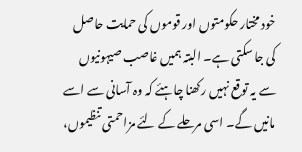خود مختار حکومتوں اور قوموں کی حمایت حاصل کی جا سکتی ہے۔ البتہ ہمیں غاصب صیہونیوں سے یہ توقع نہیں رکھنا چاہئے کہ وہ آسانی سے اسے مانیں گے۔ اسی مرحلے کے لئے مزاحمتی تنظیموں،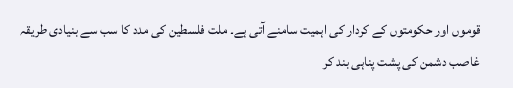قوموں اور حکومتوں کے کردار کی اہمیت سامنے آتی ہے۔ ملت فلسطین کی مدد کا سب سے بنیادی طریقہ غاصب دشمن کی پشت پناہی بند کر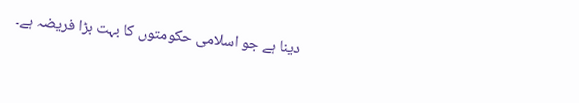دینا ہے جو اسلامی حکومتوں کا بہت بڑا فریضہ ہے۔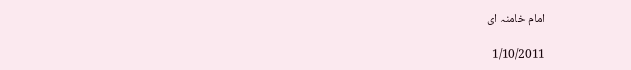امام خامنہ ای

1/10/2011